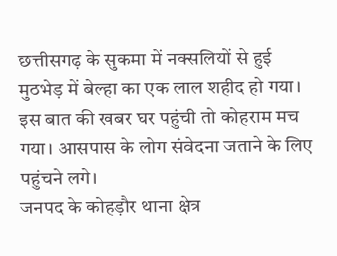छत्तीसगढ़ के सुकमा में नक्सलियों से हुई मुठभेड़ में बेल्हा का एक लाल शहीद हो गया। इस बात की खबर घर पहुंची तो कोहराम मच गया। आसपास के लोग संवेदना जताने के लिए पहुंचने लगे।
जनपद के कोहड़ौर थाना क्षेत्र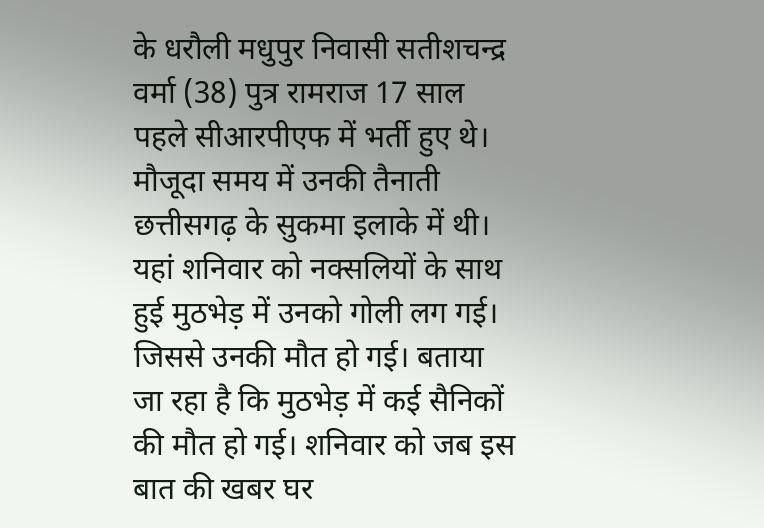के धरौली मधुपुर निवासी सतीशचन्द्र वर्मा (38) पुत्र रामराज 17 साल पहले सीआरपीएफ में भर्ती हुए थे। मौजूदा समय में उनकी तैनाती छत्तीसगढ़ के सुकमा इलाके में थी। यहां शनिवार को नक्सलियों के साथ हुई मुठभेड़ में उनको गोली लग गई। जिससे उनकी मौत हो गई। बताया जा रहा है कि मुठभेड़ में कई सैनिकों की मौत हो गई। शनिवार को जब इस बात की खबर घर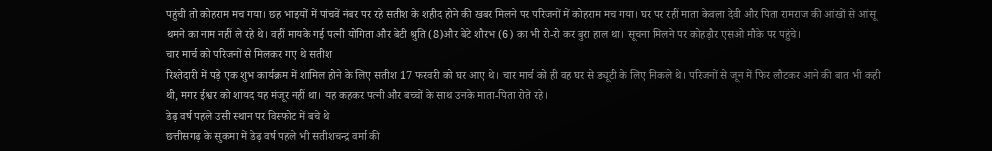पहुंची तो कोहराम मच गया। छह भाइयों में पांचवें नंबर पर रहे सतीश के शहीद होने की खबर मिलने पर परिजनों में कोहराम मच गया। घर पर रहीं माता केवला देवी और पिता रामराज की आंखों से आंसू थमने का नाम नहीं ले रहे थे। वहीं मायके गई पत्नी योगिता और बेटी श्रुति (8)और बेटे शौरभ (6) का भी रो-रो कर बुरा हाल था। सूचना मिलने पर कोहड़ौर एसओ मौके पर पहुंचे।
चार मार्च को परिजनों से मिलकर गए थे सतीश
रिश्तेदारी में पड़े एक शुभ कार्यक्रम में शामिल होने के लिए सतीश 17 फरवरी को घर आए थे। चार मार्च को ही वह घर से ड्यूटी के लिए निकले थे। परिजनों से जून में फिर लौटकर आने की बात भी कही थी, मगर ईश्वर को शायद यह मंजूर नहीं था। यह कहकर पत्नी और बच्चों के साथ उनके माता-पिता रोते रहे।
डेढ़ वर्ष पहले उसी स्थान पर विस्फोट में बचे थे
छत्तीसगढ़ के सुकमा में डेढ़ वर्ष पहले भी सतीशचन्द्र वर्मा की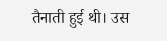तैनाती हुई थी। उस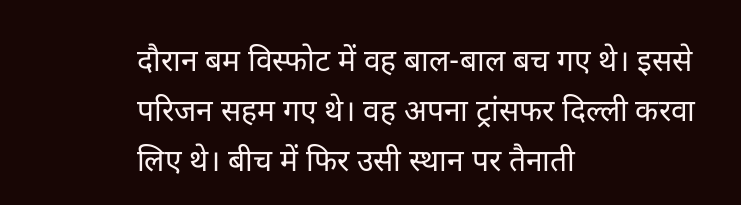दौरान बम विस्फोट में वह बाल-बाल बच गए थे। इससे परिजन सहम गए थे। वह अपना ट्रांसफर दिल्ली करवा लिए थे। बीच में फिर उसी स्थान पर तैनाती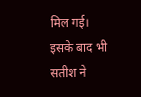मिल गई। इसके बाद भी सतीश ने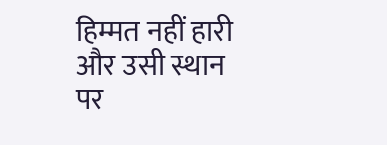हिम्मत नहीं हारी और उसी स्थान पर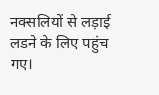नक्सलियों से लड़ाई लडने के लिए पहुंच गए।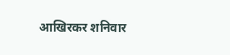आखिरकर शनिवार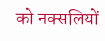को नक्सलियों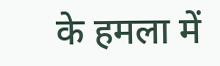के हमला में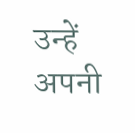उन्हें अपनी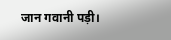जान गवानी पड़ी।